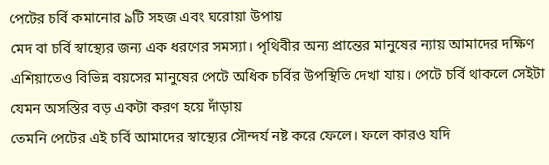পেটের চর্বি কমানোর ৯টি সহজ এবং ঘরোয়া উপায়
মেদ বা চর্বি স্বাস্থ্যের জন্য এক ধরণের সমস্যা। পৃথিবীর অন্য প্রান্তের মানুষের ন্যায় আমাদের দক্ষিণ এশিয়াতেও বিভিন্ন বয়সের মানুষের পেটে অধিক চর্বির উপস্থিতি দেখা যায়। পেটে চর্বি থাকলে সেইটা যেমন অসস্তির বড় একটা করণ হয়ে দাঁড়ায়
তেমনি পেটের এই চর্বি আমাদের স্বাস্থ্যের সৌন্দর্য নষ্ট করে ফেলে। ফলে কারও যদি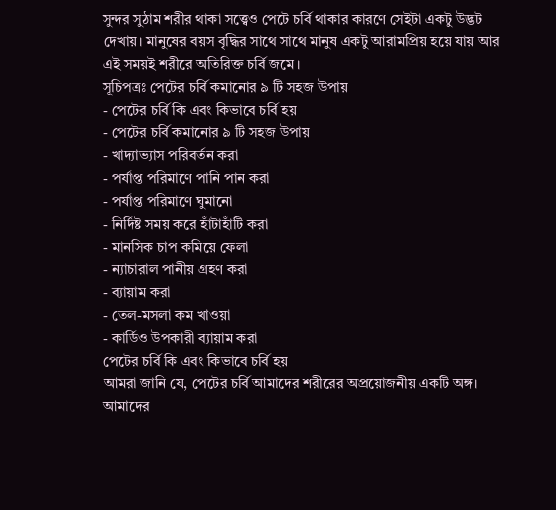সুন্দর সুঠাম শরীর থাকা সত্ত্বেও পেটে চর্বি থাকার কারণে সেইটা একটু উদ্ভট দেখায়। মানুষের বয়স বৃদ্ধির সাথে সাথে মানুষ একটু আরামপ্রিয় হয়ে যায় আর এই সময়ই শরীরে অতিরিক্ত চর্বি জমে।
সূচিপত্রঃ পেটের চর্বি কমানোর ৯ টি সহজ উপায়
- পেটের চর্বি কি এবং কিভাবে চর্বি হয়
- পেটের চর্বি কমানোর ৯ টি সহজ উপায়
- খাদ্যাভ্যাস পরিবর্তন করা
- পর্যাপ্ত পরিমাণে পানি পান করা
- পর্যাপ্ত পরিমাণে ঘুমানো
- নির্দিষ্ট সময় করে হাঁটাহাঁটি করা
- মানসিক চাপ কমিয়ে ফেলা
- ন্যাচারাল পানীয় গ্রহণ করা
- ব্যায়াম করা
- তেল-মসলা কম খাওয়া
- কার্ডিও উপকারী ব্যায়াম করা
পেটের চর্বি কি এবং কিভাবে চর্বি হয়
আমরা জানি যে, পেটের চর্বি আমাদের শরীরের অপ্রয়োজনীয় একটি অঙ্গ। আমাদের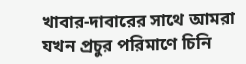খাবার-দাবারের সাথে আমরা যখন প্রচুর পরিমাণে চিনি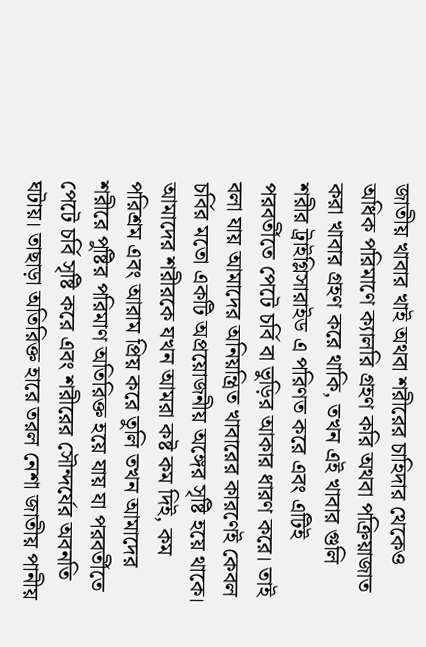জাতীয় খাবার খাই অথবা শরীরের চাহিদার থেকেও অধিক পরিমাণে ক্যালরি গ্রহণ করি অথবা পক্রিয়াজাত করা খাবার গ্রহণ করে থাকি, তখন এই খাবার গুলি শরীর ট্রাইগ্লিসারাইড এ পরিণত করে এবং এটিই পরবর্তীতে পেটে চর্বি বা ভুড়ির আকার ধারণ করে। তাই বলা যায় আমাদের অনিয়ন্ত্রিত খাবারের কারণেই কেবল চর্বির মতো একটি অপ্রয়োজনীয় অঙ্গের সৃষ্টি হয়ে থাকে।
আমাদের শরীরকে যখন আমরা কষ্ট কম দিই, কম পরিশ্রম এবং আরাম প্রিয় করে তুলি তখন আমাদের শরীরে পুষ্টির পরিমাণ অতিরিক্ত হয়ে যায় যা পরবর্তীতে পেটে চর্বি সৃষ্টি করে এবং শরীরের সৌন্দর্যের অবনতি ঘটায়। তাছাড়া অতিরিক্ত হারে তরল নেশা জাতীয় পানীয়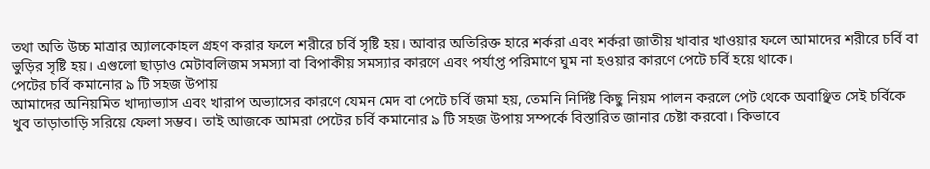তথা অতি উচ্চ মাত্রার অ্যালকোহল গ্রহণ করার ফলে শরীরে চর্বি সৃষ্টি হয়। আবার অতিরিক্ত হারে শর্করা এবং শর্করা জাতীয় খাবার খাওয়ার ফলে আমাদের শরীরে চর্বি বা ভুড়ির সৃষ্টি হয়। এগুলো ছাড়াও মেটাবলিজম সমস্যা বা বিপাকীয় সমস্যার কারণে এবং পর্যাপ্ত পরিমাণে ঘুম না হওয়ার কারণে পেটে চর্বি হয়ে থাকে।
পেটের চর্বি কমানোর ৯ টি সহজ উপায়
আমাদের অনিয়মিত খাদ্যাভ্যাস এবং খারাপ অভ্যাসের কারণে যেমন মেদ বা পেটে চর্বি জমা হয়, তেমনি নির্দিষ্ট কিছু নিয়ম পালন করলে পেট থেকে অবাঞ্ছিত সেই চর্বিকে খুব তাড়াতাড়ি সরিয়ে ফেলা সম্ভব। তাই আজকে আমরা পেটের চর্বি কমানোর ৯ টি সহজ উপায় সম্পর্কে বিস্তারিত জানার চেষ্টা করবো। কিভাবে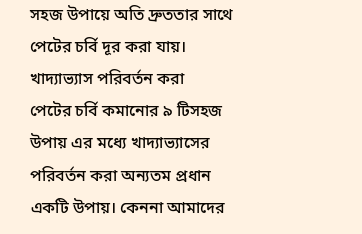সহজ উপায়ে অতি দ্রুততার সাথে পেটের চর্বি দূর করা যায়।
খাদ্যাভ্যাস পরিবর্তন করা
পেটের চর্বি কমানোর ৯ টিসহজ উপায় এর মধ্যে খাদ্যাভ্যাসের পরিবর্তন করা অন্যতম প্রধান একটি উপায়। কেননা আমাদের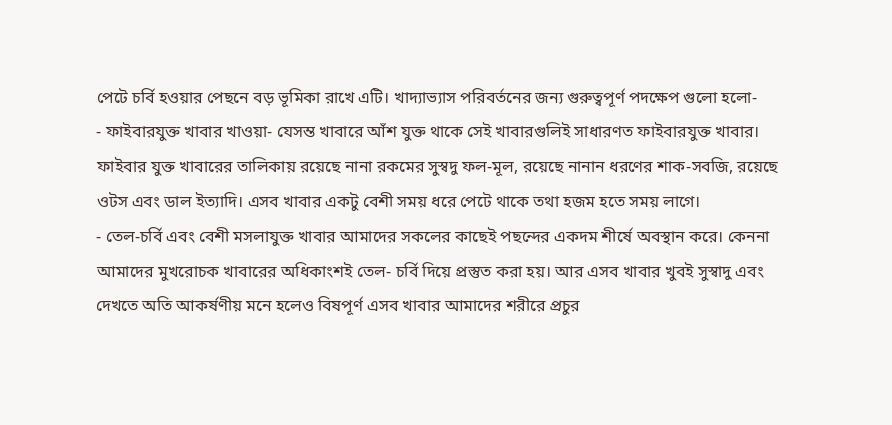পেটে চর্বি হওয়ার পেছনে বড় ভূমিকা রাখে এটি। খাদ্যাভ্যাস পরিবর্তনের জন্য গুরুত্বপূর্ণ পদক্ষেপ গুলো হলো-
- ফাইবারযুক্ত খাবার খাওয়া- যেসম্ত খাবারে আঁশ যুক্ত থাকে সেই খাবারগুলিই সাধারণত ফাইবারযুক্ত খাবার। ফাইবার যুক্ত খাবারের তালিকায় রয়েছে নানা রকমের সুস্বদু ফল-মূল, রয়েছে নানান ধরণের শাক-সবজি, রয়েছে ওটস এবং ডাল ইত্যাদি। এসব খাবার একটু বেশী সময় ধরে পেটে থাকে তথা হজম হতে সময় লাগে।
- তেল-চর্বি এবং বেশী মসলাযুক্ত খাবার আমাদের সকলের কাছেই পছন্দের একদম শীর্ষে অবস্থান করে। কেননা আমাদের মুখরোচক খাবারের অধিকাংশই তেল- চর্বি দিয়ে প্রস্তুত করা হয়। আর এসব খাবার খুবই সুস্বাদু এবং দেখতে অতি আকর্ষণীয় মনে হলেও বিষপূর্ণ এসব খাবার আমাদের শরীরে প্রচুর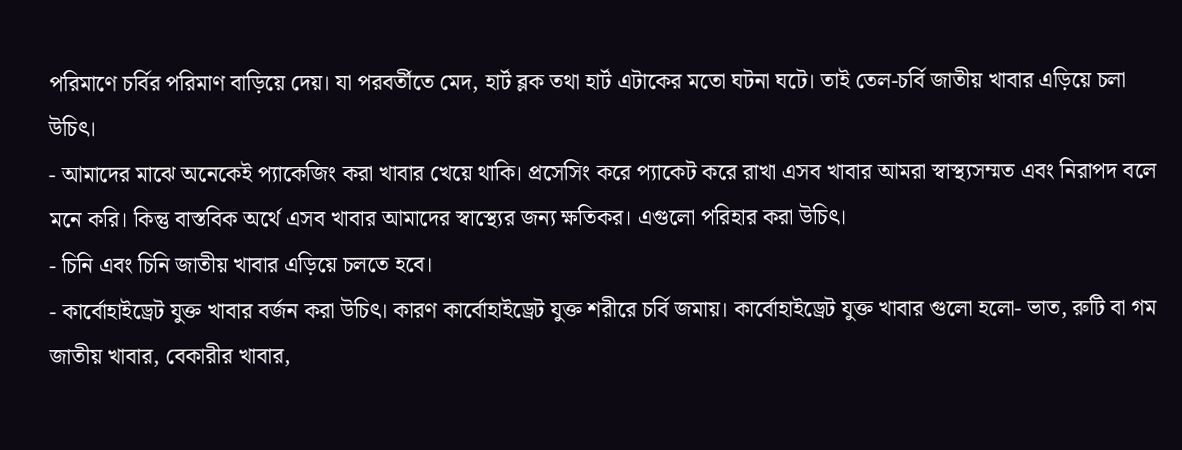পরিমাণে চর্বির পরিমাণ বাড়িয়ে দেয়। যা পরবর্তীতে মেদ, হার্ট ব্লক তথা হার্ট এটাকের মতো ঘটনা ঘটে। তাই তেল-চর্বি জাতীয় খাবার এড়িয়ে চলা উচিৎ।
- আমাদের মাঝে অনেকেই প্যাকেজিং করা খাবার খেয়ে থাকি। প্রসেসিং করে প্যাকেট করে রাখা এসব খাবার আমরা স্বাস্থ্যসম্মত এবং নিরাপদ বলে মনে করি। কিন্তু বাস্তবিক অর্থে এসব খাবার আমাদের স্বাস্থ্যের জন্য ক্ষতিকর। এগুলো পরিহার করা উচিৎ।
- চিনি এবং চিনি জাতীয় খাবার এড়িয়ে চলতে হবে।
- কার্বোহাইড্রেট যুক্ত খাবার বর্জন করা উচিৎ। কারণ কার্বোহাইড্রেট যুক্ত শরীরে চর্বি জমায়। কার্বোহাইড্রেট যুক্ত খাবার গুলো হলো- ভাত, রুটি বা গম জাতীয় খাবার, বেকারীর খাবার,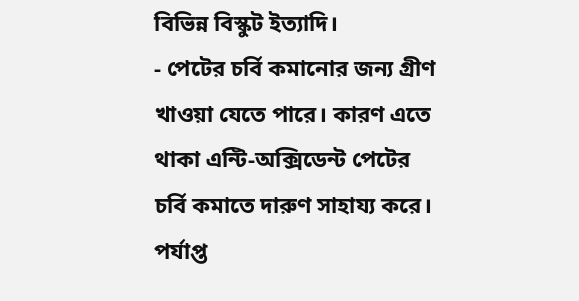বিভিন্ন বিস্কুট ইত্যাদি।
- পেটের চর্বি কমানোর জন্য গ্রীণ খাওয়া যেতে পারে। কারণ এতে থাকা এন্টি-অক্সিডেন্ট পেটের চর্বি কমাতে দারুণ সাহায্য করে।
পর্যাপ্ত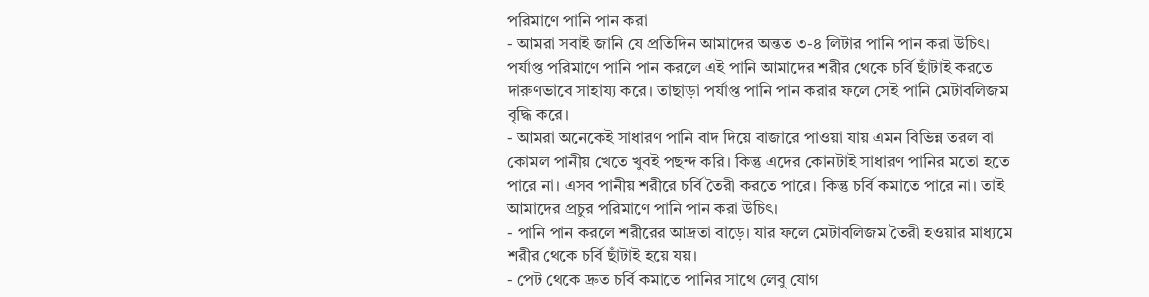পরিমাণে পানি পান করা
- আমরা সবাই জানি যে প্রতিদিন আমাদের অন্তত ৩-৪ লিটার পানি পান করা উচিৎ। পর্যাপ্ত পরিমাণে পানি পান করলে এই পানি আমাদের শরীর থেকে চর্বি ছাঁটাই করতে দারুণভাবে সাহায্য করে। তাছাড়া পর্যাপ্ত পানি পান করার ফলে সেই পানি মেটাবলিজম বৃদ্ধি করে।
- আমরা অনেকেই সাধারণ পানি বাদ দিয়ে বাজারে পাওয়া যায় এমন বিভিন্ন তরল বা কোমল পানীয় খেতে খুবই পছন্দ করি। কিন্তু এদের কোনটাই সাধারণ পানির মতো হতে পারে না। এসব পানীয় শরীরে চর্বি তৈরী করতে পারে। কিন্তু চর্বি কমাতে পারে না। তাই আমাদের প্রচুর পরিমাণে পানি পান করা উচিৎ।
- পানি পান করলে শরীরের আদ্রতা বাড়ে। যার ফলে মেটাবলিজম তৈরী হওয়ার মাধ্যমে শরীর থেকে চর্বি ছাঁটাই হয়ে যয়।
- পেট থেকে দ্রুত চর্বি কমাতে পানির সাথে লেবু যোগ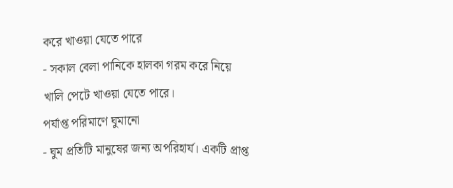করে খাওয়া যেতে পারে
- সকাল বেলা পানিকে হালকা গরম করে নিয়ে খালি পেটে খাওয়া যেতে পারে।
পর্যাপ্ত পরিমাণে ঘুমানো
- ঘুম প্রতিটি মানুষের জন্য অপরিহার্য। একটি প্রাপ্ত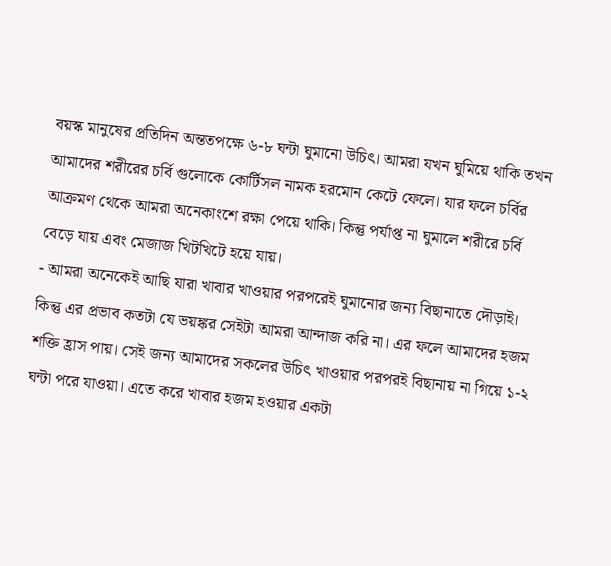বয়স্ক মানুষের প্রতিদিন অন্ততপক্ষে ৬-৮ ঘন্টা ঘুমানো উচিৎ। আমরা যখন ঘুমিয়ে থাকি তখন আমাদের শরীরের চর্বি গুলোকে কোর্টিসল নামক হরমোন কেটে ফেলে। যার ফলে চর্বির আক্রমণ থেকে আমরা অনেকাংশে রক্ষা পেয়ে থাকি। কিন্তু পর্যাপ্ত না ঘুমালে শরীরে চর্বি বেড়ে যায় এবং মেজাজ খিটখিটে হয়ে যায়।
- আমরা অনেকেই আছি যারা খাবার খাওয়ার পরপরেই ঘুমানোর জন্য বিছানাতে দৌড়াই। কিন্তু এর প্রভাব কতটা যে ভয়ঙ্কর সেইটা আমরা আন্দাজ করি না। এর ফলে আমাদের হজম শক্তি হ্রাস পায়। সেই জন্য আমাদের সকলের উচিৎ খাওয়ার পরপরই বিছানায় না গিয়ে ১-২ ঘন্টা পরে যাওয়া। এতে করে খাবার হজম হওয়ার একটা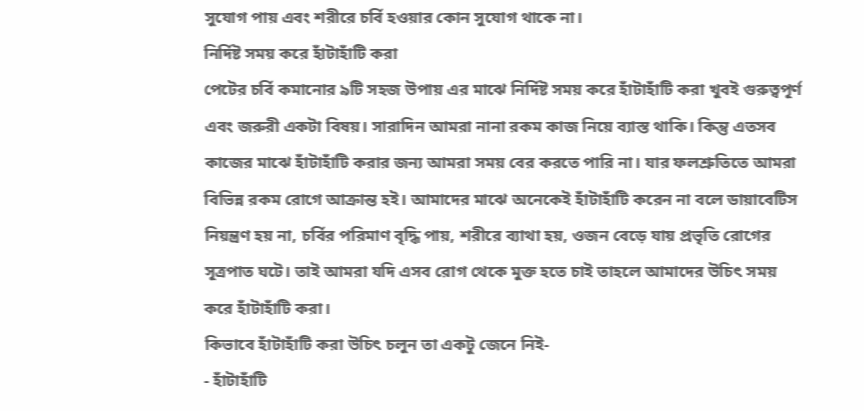সুযোগ পায় এবং শরীরে চর্বি হওয়ার কোন সুযোগ থাকে না।
নির্দিষ্ট সময় করে হাঁটাহাঁটি করা
পেটের চর্বি কমানোর ৯টি সহজ উপায় এর মাঝে নির্দিষ্ট সময় করে হাঁটাহাঁটি করা খুবই গুরুত্বপূর্ণ এবং জরুরী একটা বিষয়। সারাদিন আমরা নানা রকম কাজ নিয়ে ব্যাস্ত থাকি। কিন্তু এতসব কাজের মাঝে হাঁটাহাঁটি করার জন্য আমরা সময় বের করতে পারি না। যার ফলশ্রুতিতে আমরা বিভিন্ন রকম রোগে আক্রান্ত হই। আমাদের মাঝে অনেকেই হাঁটাহাঁটি করেন না বলে ডায়াবেটিস নিয়ন্ত্রণ হয় না, চর্বির পরিমাণ বৃদ্ধি পায়, শরীরে ব্যাথা হয়, ওজন বেড়ে যায় প্রভৃতি রোগের সূত্রপাত ঘটে। তাই আমরা যদি এসব রোগ থেকে মুক্ত হতে চাই তাহলে আমাদের উচিৎ সময় করে হাঁটাহাঁটি করা।
কিভাবে হাঁটাহাঁটি করা উচিৎ চলুন তা একটু জেনে নিই-
- হাঁটাহাঁটি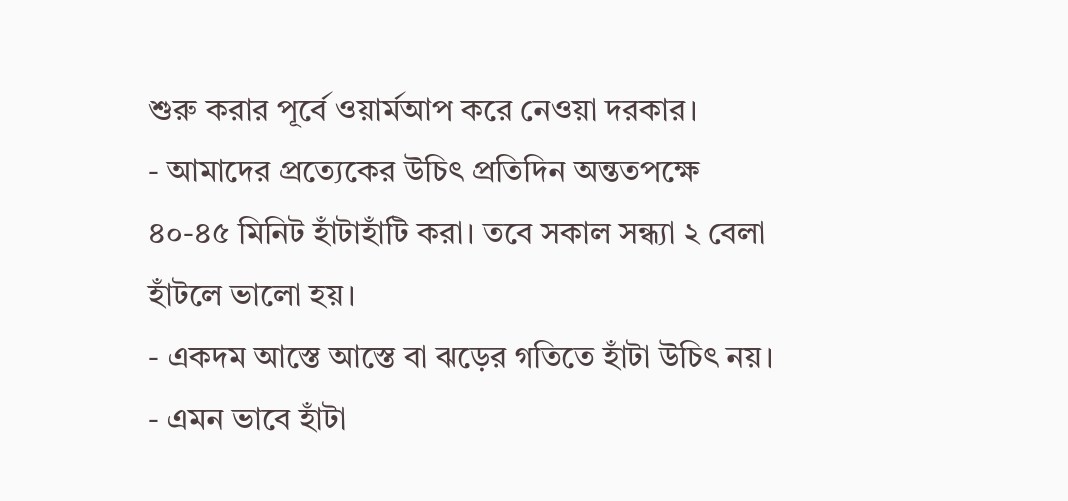শুরু করার পূর্বে ওয়ার্মআপ করে নেওয়া দরকার।
- আমাদের প্রত্যেকের উচিৎ প্রতিদিন অন্ততপক্ষে ৪০-৪৫ মিনিট হাঁটাহাঁটি করা। তবে সকাল সন্ধ্যা ২ বেলা হাঁটলে ভালো হয়।
- একদম আস্তে আস্তে বা ঝড়ের গতিতে হাঁটা উচিৎ নয়।
- এমন ভাবে হাঁটা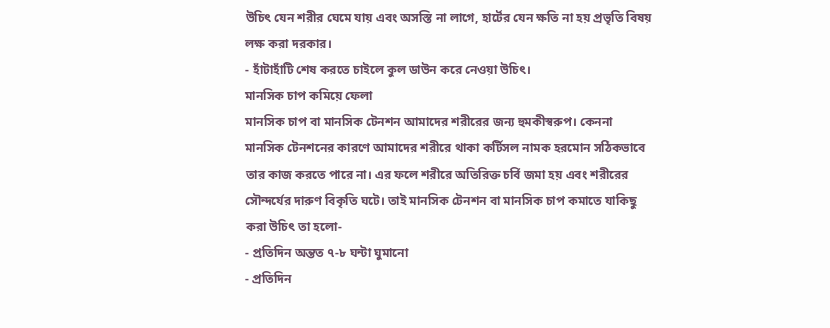উচিৎ যেন শরীর ঘেমে যায় এবং অসস্তি না লাগে, হার্টের যেন ক্ষতি না হয় প্রভৃতি বিষয় লক্ষ করা দরকার।
- হাঁটাহাঁটি শেষ করতে চাইলে কুল ডাউন করে নেওয়া উচিৎ।
মানসিক চাপ কমিয়ে ফেলা
মানসিক চাপ বা মানসিক টেনশন আমাদের শরীরের জন্য হুমকীস্বরুপ। কেননা মানসিক টেনশনের কারণে আমাদের শরীরে থাকা কর্টিসল নামক হরমোন সঠিকভাবে তার কাজ করতে পারে না। এর ফলে শরীরে অতিরিক্ত চর্বি জমা হয় এবং শরীরের সৌন্দর্যের দারুণ বিকৃতি ঘটে। তাই মানসিক টেনশন বা মানসিক চাপ কমাতে যাকিছু করা উচিৎ তা হলো-
- প্রতিদিন অন্তত ৭-৮ ঘন্টা ঘুমানো
- প্রতিদিন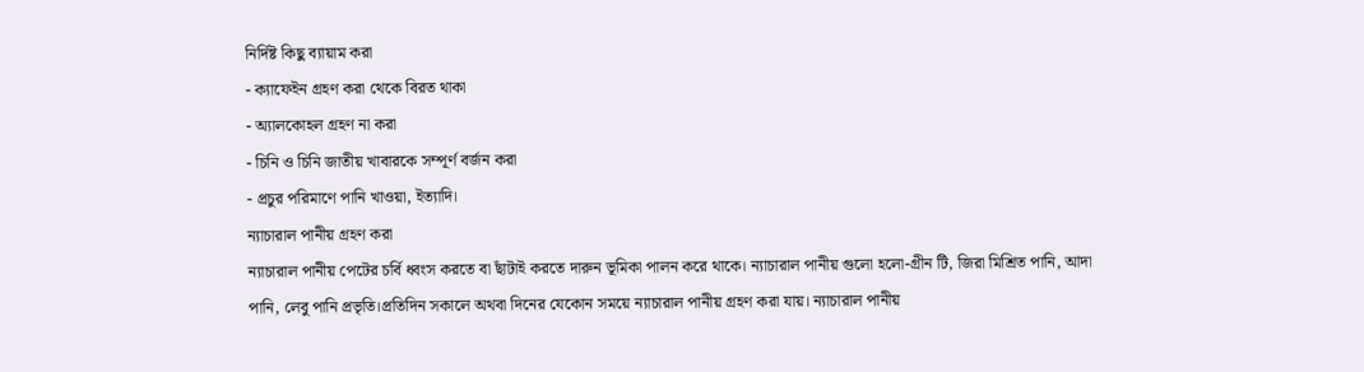নির্দিষ্ট কিছু ব্যায়াম করা
- ক্যাফেইন গ্রহণ করা থেকে বিরত থাকা
- অ্যালকোহল গ্রহণ না করা
- চিনি ও চিনি জাতীয় খাবারকে সম্পূর্ণ বর্জন করা
- প্রচুর পরিমাণে পানি খাওয়া, ইত্যাদি।
ন্যাচারাল পানীয় গ্রহণ করা
ন্যাচারাল পানীয় পেটের চর্বি ধ্বংস করতে বা ছাঁটাই করতে দারুন ভূমিকা পালন করে থাকে। ন্যাচারাল পানীয় গুলো হলো-গ্রীন টি, জিরা মিশ্রিত পানি, আদা পানি, লেবু পানি প্রভৃতি।প্রতিদিন সকালে অথবা দিনের যেকোন সময়ে ন্যাচারাল পানীয় গ্রহণ করা যায়। ন্যাচারাল পানীয়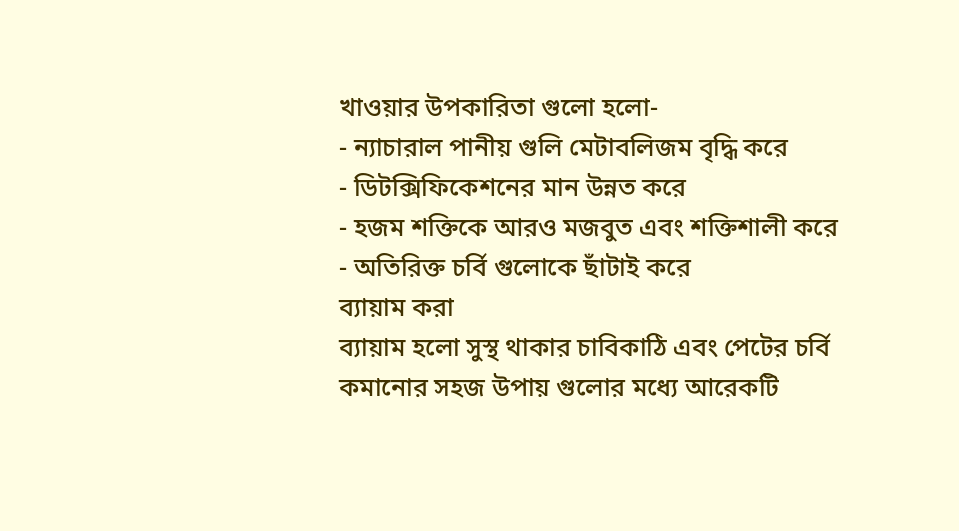খাওয়ার উপকারিতা গুলো হলো-
- ন্যাচারাল পানীয় গুলি মেটাবলিজম বৃদ্ধি করে
- ডিটক্সিফিকেশনের মান উন্নত করে
- হজম শক্তিকে আরও মজবুত এবং শক্তিশালী করে
- অতিরিক্ত চর্বি গুলোকে ছাঁটাই করে
ব্যায়াম করা
ব্যায়াম হলো সুস্থ থাকার চাবিকাঠি এবং পেটের চর্বি কমানোর সহজ উপায় গুলোর মধ্যে আরেকটি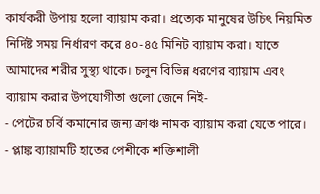কার্যকরী উপায় হলো ব্যায়াম করা। প্রত্যেক মানুষের উচিৎ নিয়মিত নির্দিষ্ট সময় নির্ধারণ করে ৪০-৪৫ মিনিট ব্যায়াম করা। যাতে আমাদের শরীর সুস্থ্য থাকে। চলুন বিভিন্ন ধরণের ব্যায়াম এবং ব্যায়াম করার উপযোগীতা গুলো জেনে নিই-
- পেটের চর্বি কমানোর জন্য ক্রাঞ্চ নামক ব্যায়াম করা যেতে পারে।
- প্লাঙ্ক ব্যায়ামটি হাতের পেশীকে শক্তিশালী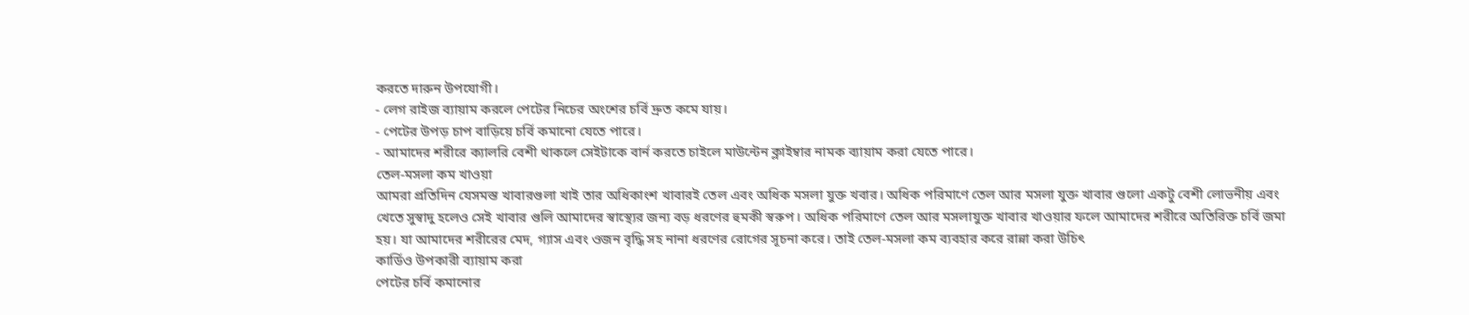করতে দারুন উপযোগী।
- লেগ রাইজ ব্যায়াম করলে পেটের নিচের অংশের চর্বি দ্রুত কমে যায়।
- পেটের উপড় চাপ বাড়িয়ে চর্বি কমানো যেতে পারে।
- আমাদের শরীরে ক্যালরি বেশী থাকলে সেইটাকে বার্ন করতে চাইলে মাউন্টেন ক্লাইম্বার নামক ব্যায়াম করা যেতে পারে।
তেল-মসলা কম খাওয়া
আমরা প্রতিদিন যেসমস্ত খাবারগুলা খাই তার অধিকাংশ খাবারই তেল এবং অধিক মসলা যুক্ত খবার। অধিক পরিমাণে তেল আর মসলা যুক্ত খাবার গুলো একটু বেশী লোভনীয় এবং খেতে সুস্বাদু হলেও সেই খাবার গুলি আমাদের স্বাস্থ্যের জন্য বড় ধরণের হুমকী স্বরুপ। অধিক পরিমাণে তেল আর মসলাযুক্ত খাবার খাওয়ার ফলে আমাদের শরীরে অতিরিক্ত চর্বি জমা হয়। যা আমাদের শরীরের মেদ, গ্যাস এবং ওজন বৃদ্ধি সহ নানা ধরণের রোগের সূচনা করে। তাই তেল-মসলা কম ব্যবহার করে রান্না করা উচিৎ
কার্ডিও উপকারী ব্যায়াম করা
পেটের চর্বি কমানোর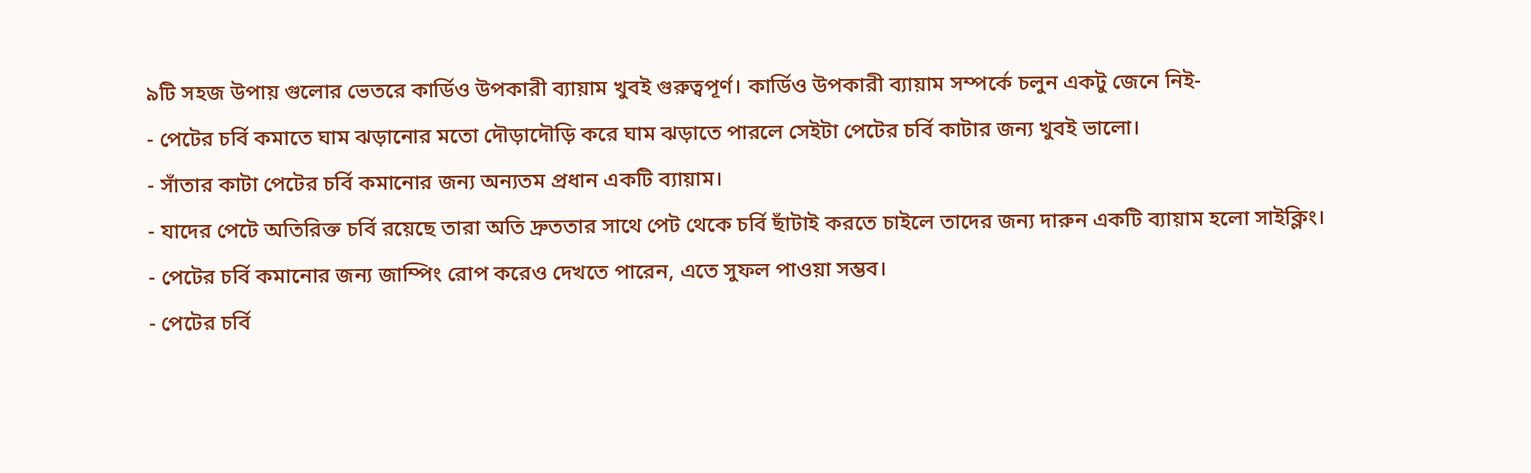৯টি সহজ উপায় গুলোর ভেতরে কার্ডিও উপকারী ব্যায়াম খুবই গুরুত্বপূর্ণ। কার্ডিও উপকারী ব্যায়াম সম্পর্কে চলুন একটু জেনে নিই-
- পেটের চর্বি কমাতে ঘাম ঝড়ানোর মতো দৌড়াদৌড়ি করে ঘাম ঝড়াতে পারলে সেইটা পেটের চর্বি কাটার জন্য খুবই ভালো।
- সাঁতার কাটা পেটের চর্বি কমানোর জন্য অন্যতম প্রধান একটি ব্যায়াম।
- যাদের পেটে অতিরিক্ত চর্বি রয়েছে তারা অতি দ্রুততার সাথে পেট থেকে চর্বি ছাঁটাই করতে চাইলে তাদের জন্য দারুন একটি ব্যায়াম হলো সাইক্লিং।
- পেটের চর্বি কমানোর জন্য জাম্পিং রোপ করেও দেখতে পারেন, এতে সুফল পাওয়া সম্ভব।
- পেটের চর্বি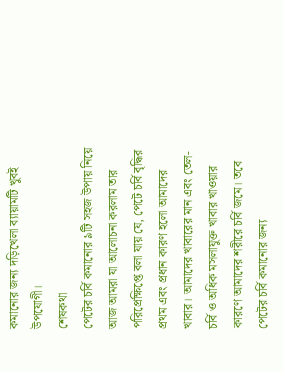কমানোর জন্য দড়িখেলা ব্যায়ামটি খুবই উপযোগী।
শেষকথা
পেটের চর্বি কমানোর ৯টি সহজ উপায় নিয়ে আজ আমরা যা আলোচনা করলাম তার পরিপ্রেক্ষিপ্তে বলা যায় যে, পেটে চর্বি বৃদ্ধির প্রথম এবং প্রধান কারণ হলো আমাদের খাবার। আমাদের খাবারের মান এবং তেল-চর্বি ও অধিক মসলাযুক্ত খাবার খাওয়ার কারণে আমাদের শরীরে চর্বি জমে। তবে পেটের চর্বি কমানোর জন্য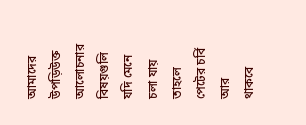আমাদের উপড়িউক্ত আলোচনার বিষয়গুলি যদি মেনে চলা যায় তাহলে পেটের চর্বি আর থাকবে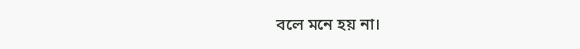বলে মনে হয় না।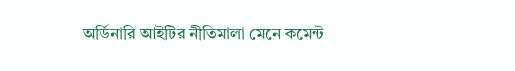অর্ডিনারি আইটির নীতিমালা মেনে কমেন্ট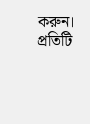করুন। প্রতিটি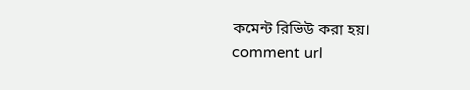কমেন্ট রিভিউ করা হয়।
comment url